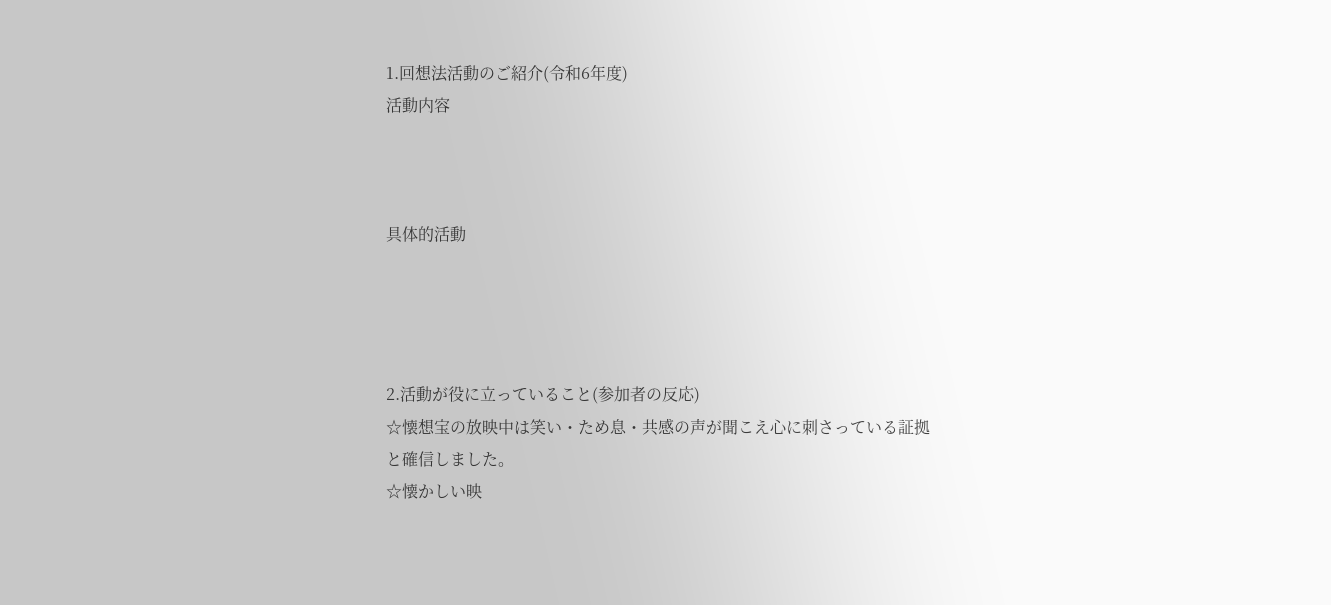1.回想法活動のご紹介(令和6年度)
活動内容



具体的活動




2.活動が役に立っていること(参加者の反応)
☆懐想宝の放映中は笑い・ため息・共感の声が聞こえ心に刺さっている証拠と確信しました。
☆懐かしい映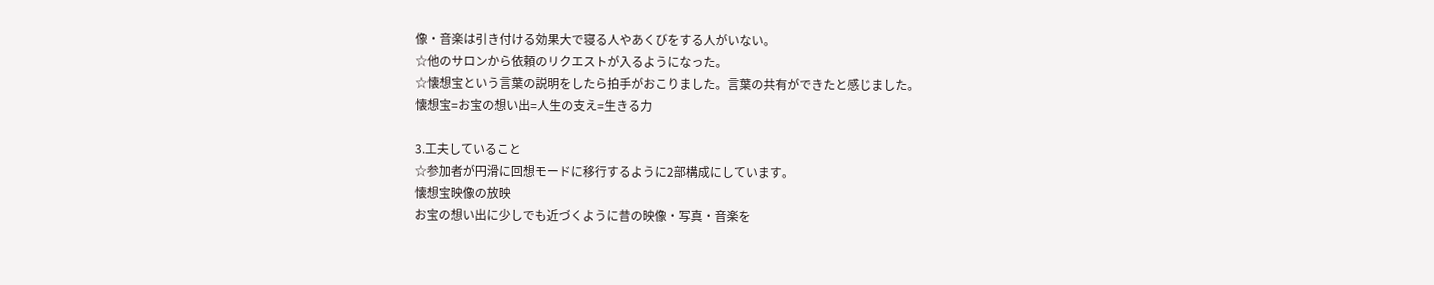像・音楽は引き付ける効果大で寝る人やあくびをする人がいない。
☆他のサロンから依頼のリクエストが入るようになった。
☆懐想宝という言葉の説明をしたら拍手がおこりました。言葉の共有ができたと感じました。
懐想宝=お宝の想い出=人生の支え=生きる力

3.工夫していること
☆参加者が円滑に回想モードに移行するように2部構成にしています。
懐想宝映像の放映
お宝の想い出に少しでも近づくように昔の映像・写真・音楽を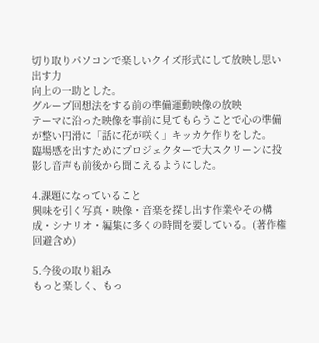切り取りパソコンで楽しいクイズ形式にして放映し思い出す力
向上の一助とした。
グループ回想法をする前の準備運動映像の放映
テーマに沿った映像を事前に見てもらうことで心の準備が整い円滑に「話に花が咲く」キッカケ作りをした。
臨場感を出すためにプロジェクターで大スクリーンに投影し音声も前後から聞こえるようにした。

4.課題になっていること
興味を引く写真・映像・音楽を探し出す作業やその構成・シナリオ・編集に多くの時間を要している。(著作権回避含め)

5.今後の取り組み
もっと楽しく、もっ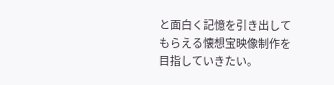と面白く記憶を引き出してもらえる懐想宝映像制作を目指していきたい。